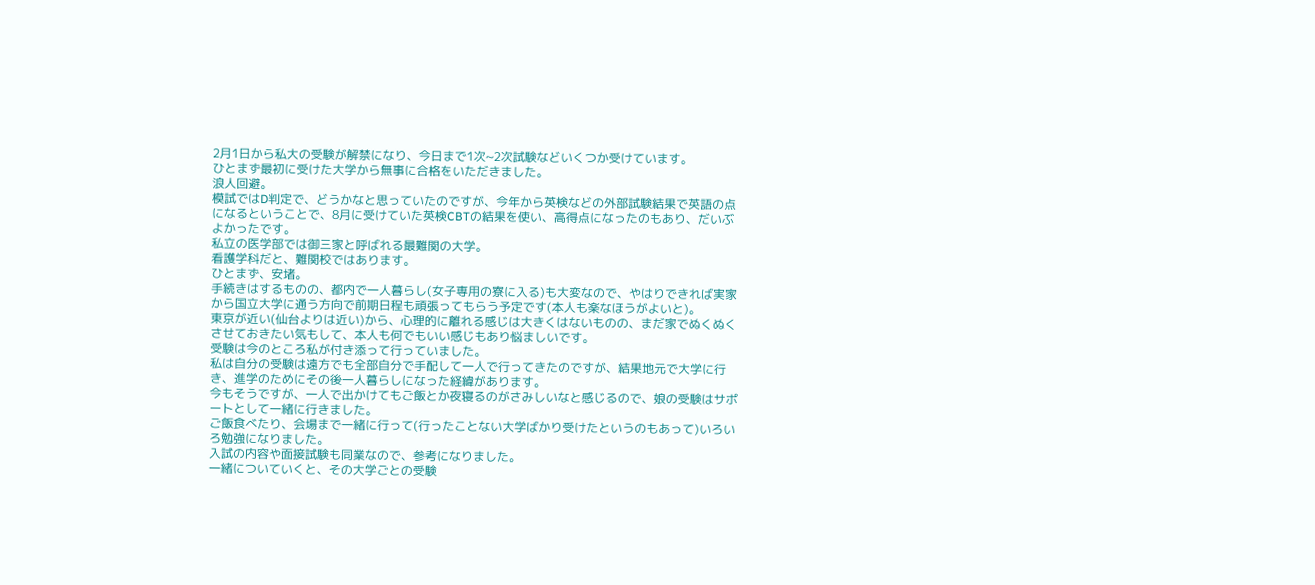2月1日から私大の受験が解禁になり、今日まで1次~2次試験などいくつか受けています。
ひとまず最初に受けた大学から無事に合格をいただきました。
浪人回避。
模試ではD判定で、どうかなと思っていたのですが、今年から英検などの外部試験結果で英語の点になるということで、8月に受けていた英検CBTの結果を使い、高得点になったのもあり、だいぶよかったです。
私立の医学部では御三家と呼ばれる最難関の大学。
看護学科だと、難関校ではあります。
ひとまず、安堵。
手続きはするものの、都内で一人暮らし(女子専用の寮に入る)も大変なので、やはりできれば実家から国立大学に通う方向で前期日程も頑張ってもらう予定です(本人も楽なほうがよいと)。
東京が近い(仙台よりは近い)から、心理的に離れる感じは大きくはないものの、まだ家でぬくぬくさせておきたい気もして、本人も何でもいい感じもあり悩ましいです。
受験は今のところ私が付き添って行っていました。
私は自分の受験は遠方でも全部自分で手配して一人で行ってきたのですが、結果地元で大学に行き、進学のためにその後一人暮らしになった経緯があります。
今もそうですが、一人で出かけてもご飯とか夜寝るのがさみしいなと感じるので、娘の受験はサポートとして一緒に行きました。
ご飯食べたり、会場まで一緒に行って(行ったことない大学ばかり受けたというのもあって)いろいろ勉強になりました。
入試の内容や面接試験も同業なので、参考になりました。
一緒についていくと、その大学ごとの受験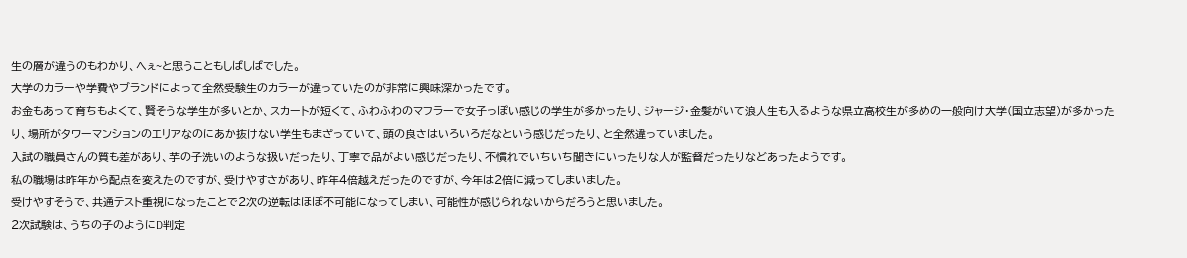生の層が違うのもわかり、へぇ~と思うこともしばしばでした。
大学のカラーや学費やブランドによって全然受験生のカラーが違っていたのが非常に興味深かったです。
お金もあって育ちもよくて、賢そうな学生が多いとか、スカートが短くて、ふわふわのマフラーで女子っぽい感じの学生が多かったり、ジャージ・金髪がいて浪人生も入るような県立高校生が多めの一般向け大学(国立志望)が多かったり、場所がタワーマンションのエリアなのにあか抜けない学生もまざっていて、頭の良さはいろいろだなという感じだったり、と全然違っていました。
入試の職員さんの質も差があり、芋の子洗いのような扱いだったり、丁寧で品がよい感じだったり、不慣れでいちいち聞きにいったりな人が監督だったりなどあったようです。
私の職場は昨年から配点を変えたのですが、受けやすさがあり、昨年4倍越えだったのですが、今年は2倍に減ってしまいました。
受けやすそうで、共通テスト重視になったことで2次の逆転はほぼ不可能になってしまい、可能性が感じられないからだろうと思いました。
2次試験は、うちの子のようにD判定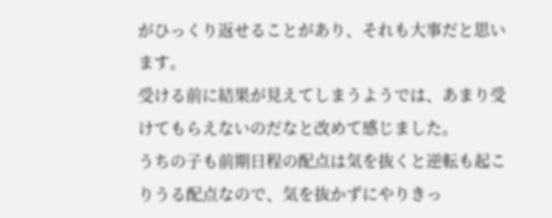がひっくり返せることがあり、それも大事だと思います。
受ける前に結果が見えてしまうようでは、あまり受けてもらえないのだなと改めて感じました。
うちの子も前期日程の配点は気を抜くと逆転も起こりうる配点なので、気を抜かずにやりきっ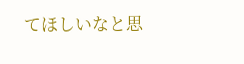てほしいなと思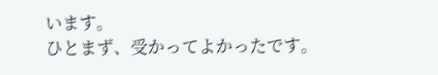います。
ひとまず、受かってよかったです。